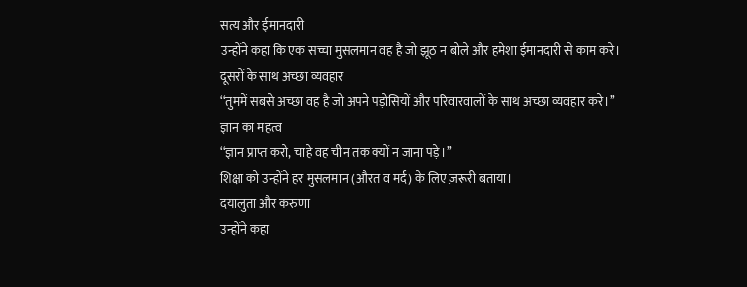सत्य और ईमानदारी
उन्होंने कहा कि एक सच्चा मुसलमान वह है जो झूठ न बोले और हमेशा ईमानदारी से काम करे।
दूसरों के साथ अच्छा व्यवहार
‘‘तुममें सबसे अच्छा वह है जो अपने पड़ोसियों और परिवारवालों के साथ अच्छा व्यवहार करे।’’
ज्ञान का महत्व
‘‘ज्ञान प्राप्त करो, चाहे वह चीन तक क्यों न जाना पड़े।’’
शिक्षा को उन्होंने हर मुसलमान (औरत व मर्द) के लिए ज़रूरी बताया।
दयालुता और करुणा
उन्होंने कहा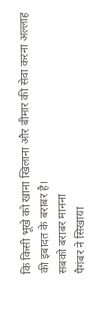कि किसी भूखे को खाना खिलाना और बीमार की सेवा करना अल्लाह की इबादत के बराबर है।
सबको बराबर मानना
पैगंबर ने सिखाया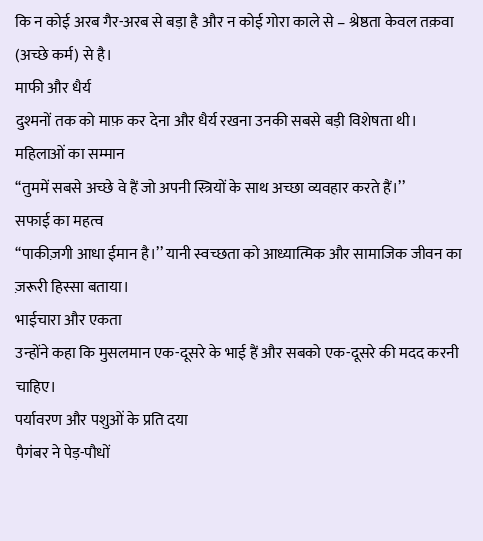कि न कोई अरब गैर-अरब से बड़ा है और न कोई गोरा काले से – श्रेष्ठता केवल तक़वा (अच्छे कर्म) से है।
माफी और धैर्य
दुश्मनों तक को माफ़ कर देना और धैर्य रखना उनकी सबसे बड़ी विशेषता थी।
महिलाओं का सम्मान
‘‘तुममें सबसे अच्छे वे हैं जो अपनी स्त्रियों के साथ अच्छा व्यवहार करते हैं।’’
सफाई का महत्व
‘‘पाकीज़गी आधा ईमान है।’’ यानी स्वच्छता को आध्यात्मिक और सामाजिक जीवन का ज़रूरी हिस्सा बताया।
भाईचारा और एकता
उन्होंने कहा कि मुसलमान एक-दूसरे के भाई हैं और सबको एक-दूसरे की मदद करनी चाहिए।
पर्यावरण और पशुओं के प्रति दया
पैगंबर ने पेड़-पौधों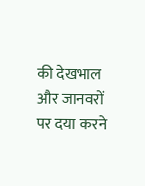की देखभाल और जानवरों पर दया करने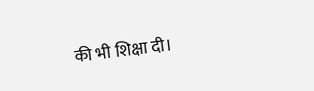की भी शिक्षा दी।